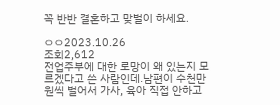꼭 반반 결혼하고 맞벌이 하세요.

ㅇㅇ2023.10.26
조회2,612
전업주부에 대한 로망이 왜 있는지 모르겠다고 쓴 사람인데.남편이 수천만원씩 벌어서 가사, 육아 직접 안하고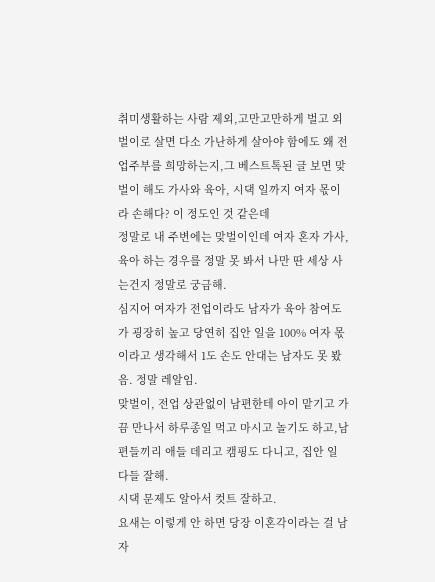취미생활하는 사람 제외,고만고만하게 벌고 외벌이로 살면 다소 가난하게 살아야 함에도 왜 전업주부를 희망하는지,그 베스트톡된 글 보면 맞벌이 해도 가사와 육아, 시댁 일까지 여자 몫이라 손해다? 이 정도인 것 같은데
정말로 내 주변에는 맞벌이인데 여자 혼자 가사, 육아 하는 경우를 정말 못 봐서 나만 딴 세상 사는건지 정말로 궁금해.
심지어 여자가 전업이라도 남자가 육아 참여도가 굉장히 높고 당연히 집안 일을 100% 여자 몫이라고 생각해서 1도 손도 안대는 남자도 못 봤음. 정말 레알임.
맞벌이, 전업 상관없이 남편한테 아이 맡기고 가끔 만나서 하루종일 먹고 마시고 놀기도 하고,남편들끼리 애들 데리고 캠핑도 다니고, 집안 일 다들 잘해.
시댁 문제도 알아서 컷트 잘하고.
요새는 이렇게 안 하면 당장 이혼각이라는 걸 남자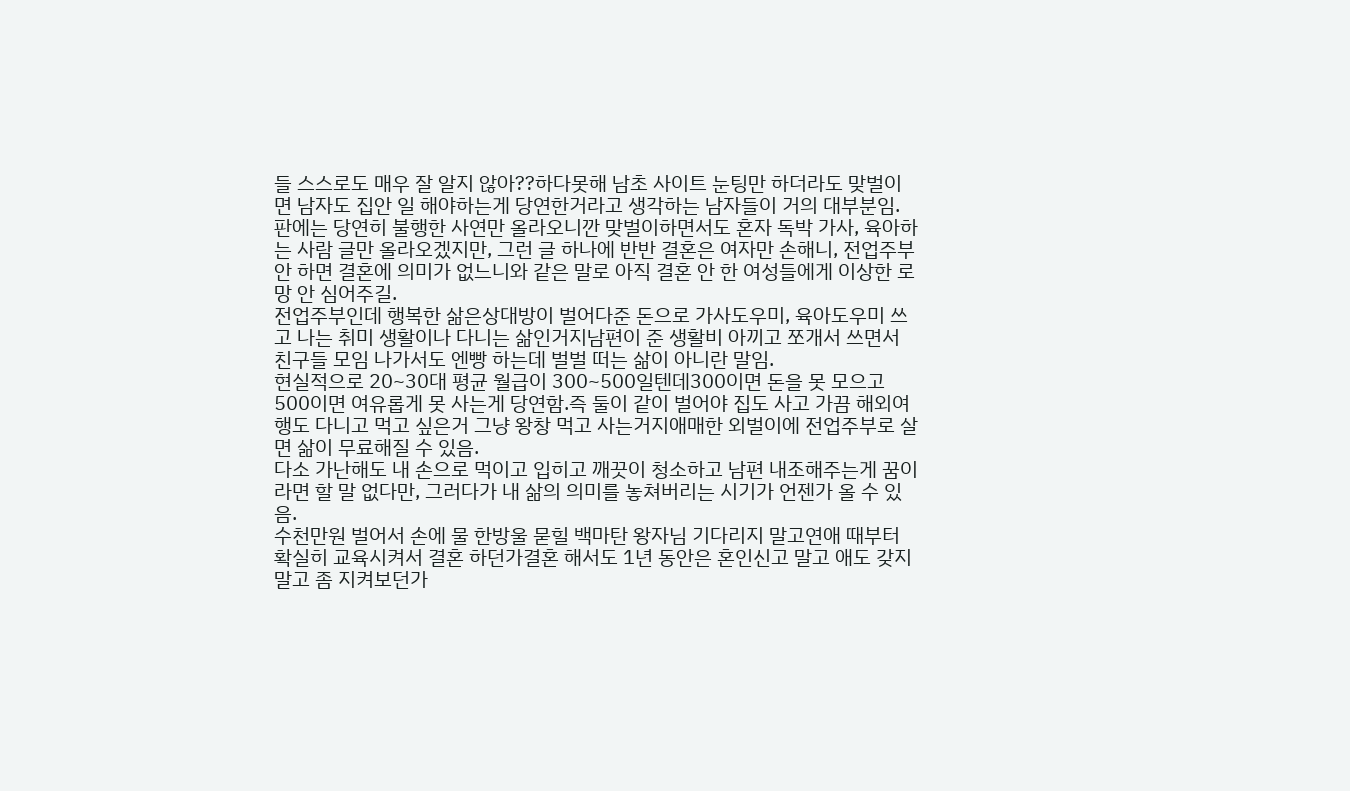들 스스로도 매우 잘 알지 않아??하다못해 남초 사이트 눈팅만 하더라도 맞벌이면 남자도 집안 일 해야하는게 당연한거라고 생각하는 남자들이 거의 대부분임.
판에는 당연히 불행한 사연만 올라오니깐 맞벌이하면서도 혼자 독박 가사, 육아하는 사람 글만 올라오겠지만, 그런 글 하나에 반반 결혼은 여자만 손해니, 전업주부 안 하면 결혼에 의미가 없느니와 같은 말로 아직 결혼 안 한 여성들에게 이상한 로망 안 심어주길.
전업주부인데 행복한 삶은상대방이 벌어다준 돈으로 가사도우미, 육아도우미 쓰고 나는 취미 생활이나 다니는 삶인거지남편이 준 생활비 아끼고 쪼개서 쓰면서 친구들 모임 나가서도 엔빵 하는데 벌벌 떠는 삶이 아니란 말임.
현실적으로 20~30대 평균 월급이 300~500일텐데300이면 돈을 못 모으고 500이면 여유롭게 못 사는게 당연함.즉 둘이 같이 벌어야 집도 사고 가끔 해외여행도 다니고 먹고 싶은거 그냥 왕창 먹고 사는거지애매한 외벌이에 전업주부로 살면 삶이 무료해질 수 있음.
다소 가난해도 내 손으로 먹이고 입히고 깨끗이 청소하고 남편 내조해주는게 꿈이라면 할 말 없다만, 그러다가 내 삶의 의미를 놓쳐버리는 시기가 언젠가 올 수 있음.
수천만원 벌어서 손에 물 한방울 묻힐 백마탄 왕자님 기다리지 말고연애 때부터 확실히 교육시켜서 결혼 하던가결혼 해서도 1년 동안은 혼인신고 말고 애도 갖지 말고 좀 지켜보던가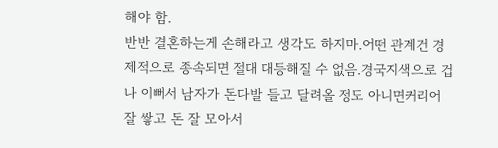해야 함.
반반 결혼하는게 손해라고 생각도 하지마.어떤 관계건 경제적으로 종속되면 절대 대등해질 수 없음.경국지색으로 겁나 이뻐서 남자가 돈다발 들고 달려올 정도 아니면커리어 잘 쌓고 돈 잘 모아서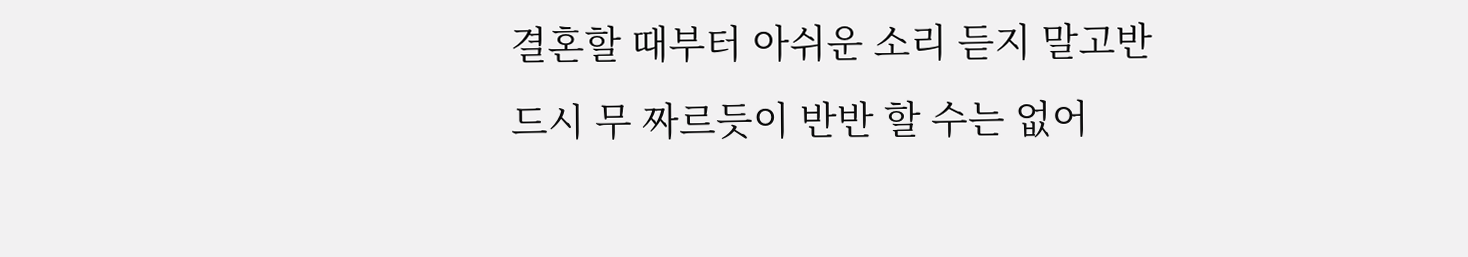결혼할 때부터 아쉬운 소리 듣지 말고반드시 무 짜르듯이 반반 할 수는 없어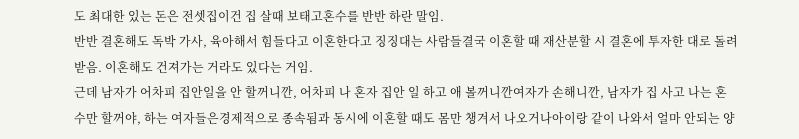도 최대한 있는 돈은 전셋집이건 집 살때 보태고혼수를 반반 하란 말임.
반반 결혼해도 독박 가사, 육아해서 힘들다고 이혼한다고 징징대는 사람들결국 이혼할 때 재산분할 시 결혼에 투자한 대로 돌려받음. 이혼해도 건져가는 거라도 있다는 거임.
근데 남자가 어차피 집안일을 안 할꺼니깐, 어차피 나 혼자 집안 일 하고 애 볼꺼니깐여자가 손해니깐, 남자가 집 사고 나는 혼수만 할꺼야, 하는 여자들은경제적으로 종속됨과 동시에 이혼할 때도 몸만 챙겨서 나오거나아이랑 같이 나와서 얼마 안되는 양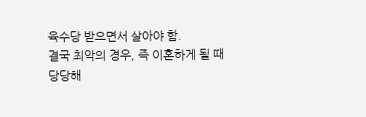육수당 받으면서 살아야 함.
결국 최악의 경우, 즉 이혼하게 될 때 당당해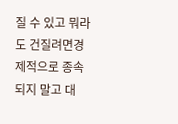질 수 있고 뭐라도 건질려면경제적으로 종속되지 말고 대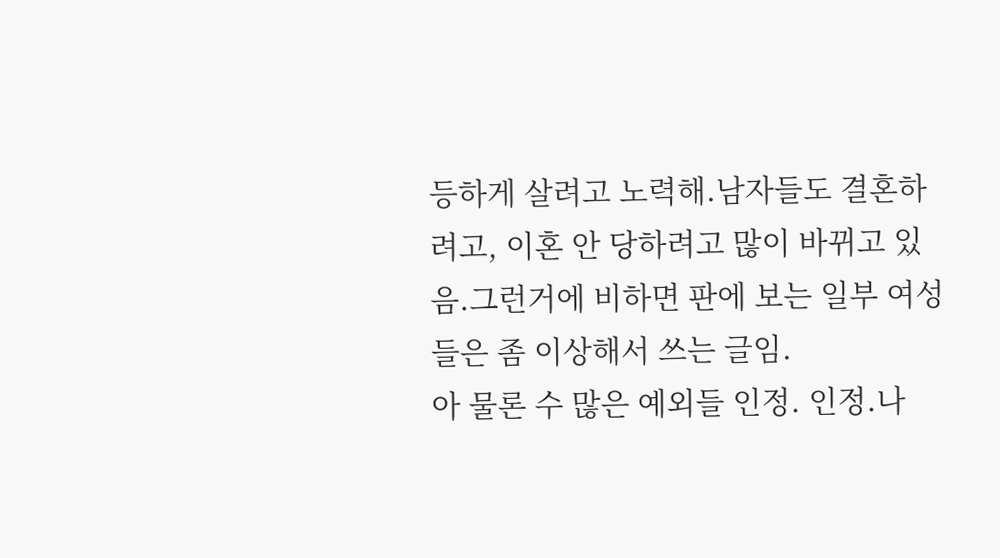등하게 살려고 노력해.남자들도 결혼하려고, 이혼 안 당하려고 많이 바뀌고 있음.그런거에 비하면 판에 보는 일부 여성들은 좀 이상해서 쓰는 글임.
아 물론 수 많은 예외들 인정. 인정.나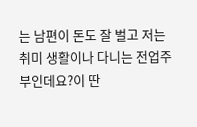는 남편이 돈도 잘 벌고 저는 취미 생활이나 다니는 전업주부인데요?이 딴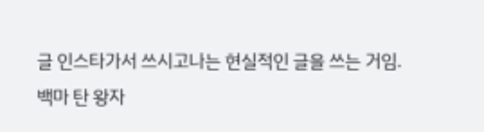글 인스타가서 쓰시고나는 현실적인 글을 쓰는 거임.
백마 탄 왕자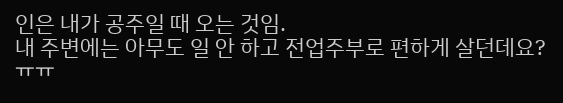인은 내가 공주일 때 오는 것임.
내 주변에는 아무도 일 안 하고 전업주부로 편하게 살던데요? ㅠㅠ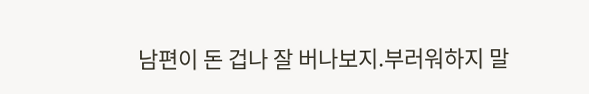남편이 돈 겁나 잘 버나보지.부러워하지 말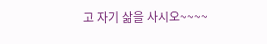고 자기 삶을 사시오~~~~